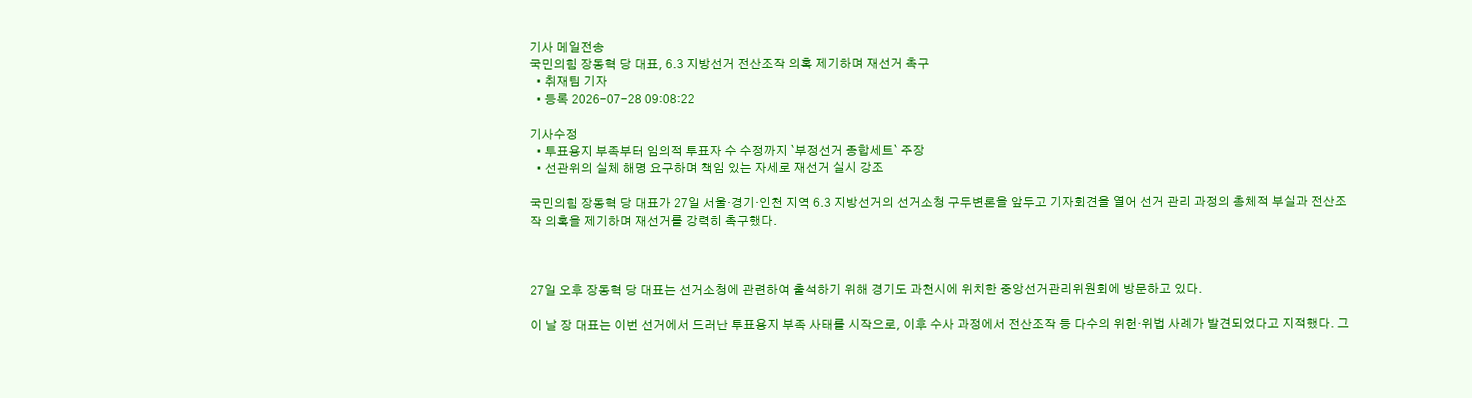기사 메일전송
국민의힘 장동혁 당 대표, 6.3 지방선거 전산조작 의혹 제기하며 재선거 촉구
  • 취재팀 기자
  • 등록 2026-07-28 09:08:22

기사수정
  • 투표용지 부족부터 임의적 투표자 수 수정까지 `부정선거 종합세트` 주장
  • 선관위의 실체 해명 요구하며 책임 있는 자세로 재선거 실시 강조

국민의힘 장동혁 당 대표가 27일 서울·경기·인천 지역 6.3 지방선거의 선거소청 구두변론을 앞두고 기자회견을 열어 선거 관리 과정의 총체적 부실과 전산조작 의혹을 제기하며 재선거를 강력히 촉구했다.



27일 오후 장동혁 당 대표는 선거소청에 관련하여 출석하기 위해 경기도 과천시에 위치한 중앙선거관리위원회에 방문하고 있다.

이 날 장 대표는 이번 선거에서 드러난 투표용지 부족 사태를 시작으로, 이후 수사 과정에서 전산조작 등 다수의 위헌·위법 사례가 발견되었다고 지적했다. 그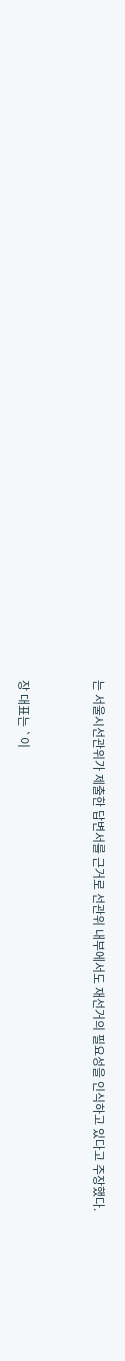는 서울시선관위가 제출한 답변서를 근거로 선관위 내부에서도 재선거의 필요성을 인식하고 있다고 주장했다.



장 대표는 `이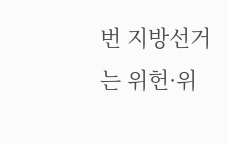번 지방선거는 위헌·위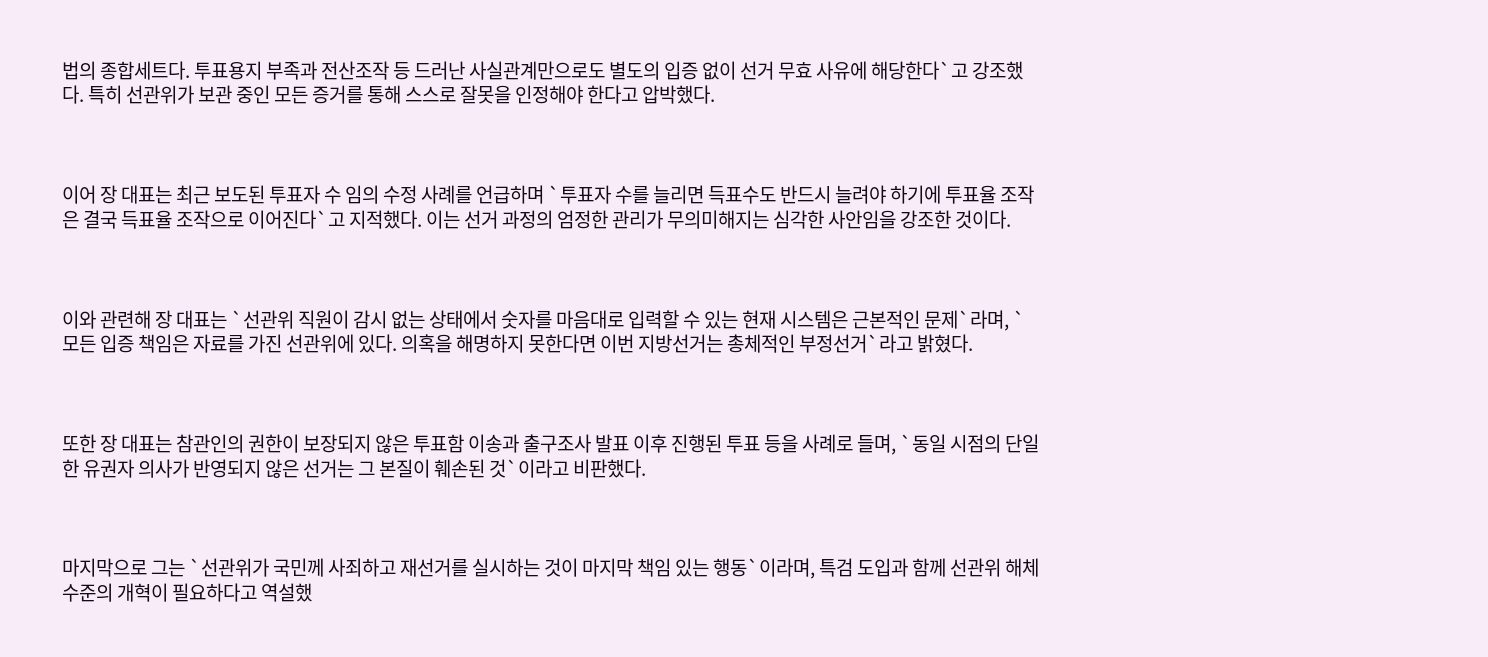법의 종합세트다. 투표용지 부족과 전산조작 등 드러난 사실관계만으로도 별도의 입증 없이 선거 무효 사유에 해당한다`고 강조했다. 특히 선관위가 보관 중인 모든 증거를 통해 스스로 잘못을 인정해야 한다고 압박했다.



이어 장 대표는 최근 보도된 투표자 수 임의 수정 사례를 언급하며 `투표자 수를 늘리면 득표수도 반드시 늘려야 하기에 투표율 조작은 결국 득표율 조작으로 이어진다`고 지적했다. 이는 선거 과정의 엄정한 관리가 무의미해지는 심각한 사안임을 강조한 것이다.



이와 관련해 장 대표는 `선관위 직원이 감시 없는 상태에서 숫자를 마음대로 입력할 수 있는 현재 시스템은 근본적인 문제`라며, `모든 입증 책임은 자료를 가진 선관위에 있다. 의혹을 해명하지 못한다면 이번 지방선거는 총체적인 부정선거`라고 밝혔다.



또한 장 대표는 참관인의 권한이 보장되지 않은 투표함 이송과 출구조사 발표 이후 진행된 투표 등을 사례로 들며, `동일 시점의 단일한 유권자 의사가 반영되지 않은 선거는 그 본질이 훼손된 것`이라고 비판했다.



마지막으로 그는 `선관위가 국민께 사죄하고 재선거를 실시하는 것이 마지막 책임 있는 행동`이라며, 특검 도입과 함께 선관위 해체 수준의 개혁이 필요하다고 역설했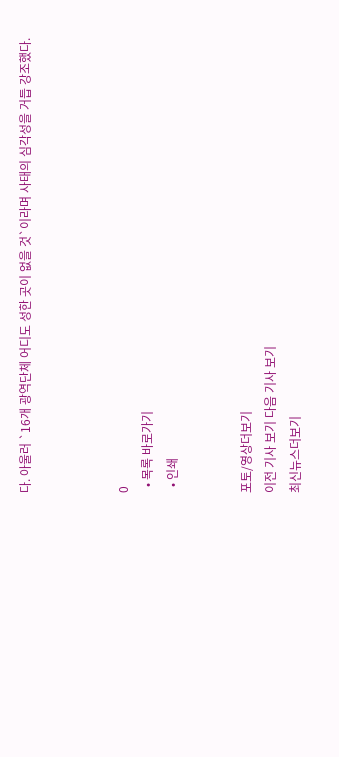다. 아울러 `16개 광역단체 어디도 성한 곳이 없을 것`이라며 사태의 심각성을 거듭 강조했다.



0
  • 목록 바로가기
  • 인쇄


포토/영상더보기
이전 기사 보기 다음 기사 보기
최신뉴스더보기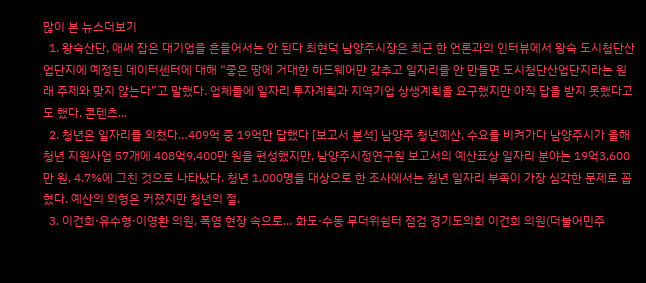많이 본 뉴스더보기
  1. 왕숙산단, 애써 잡은 대기업을 흔들어서는 안 된다 최현덕 남양주시장은 최근 한 언론과의 인터뷰에서 왕숙 도시첨단산업단지에 예정된 데이터센터에 대해 “좋은 땅에 거대한 하드웨어만 갖추고 일자리를 안 만들면 도시첨단산업단지라는 원래 주제와 맞지 않는다”고 말했다. 업체들에 일자리 투자계획과 지역기업 상생계획을 요구했지만 아직 답을 받지 못했다고도 했다. 콘텐츠...
  2. 청년은 일자리를 외쳤다…409억 중 19억만 답했다 [보고서 분석] 남양주 청년예산, 수요를 비켜가다 남양주시가 올해 청년 지원사업 57개에 408억9,400만 원을 편성했지만, 남양주시정연구원 보고서의 예산표상 일자리 분야는 19억3,600만 원, 4.7%에 그친 것으로 나타났다. 청년 1,000명을 대상으로 한 조사에서는 청년 일자리 부족이 가장 심각한 문제로 꼽혔다. 예산의 외형은 커졌지만 청년의 절.
  3. 이건희·유수형·이영환 의원, 폭염 현장 속으로… 화도·수동 무더위쉼터 점검 경기도의회 이건희 의원(더불어민주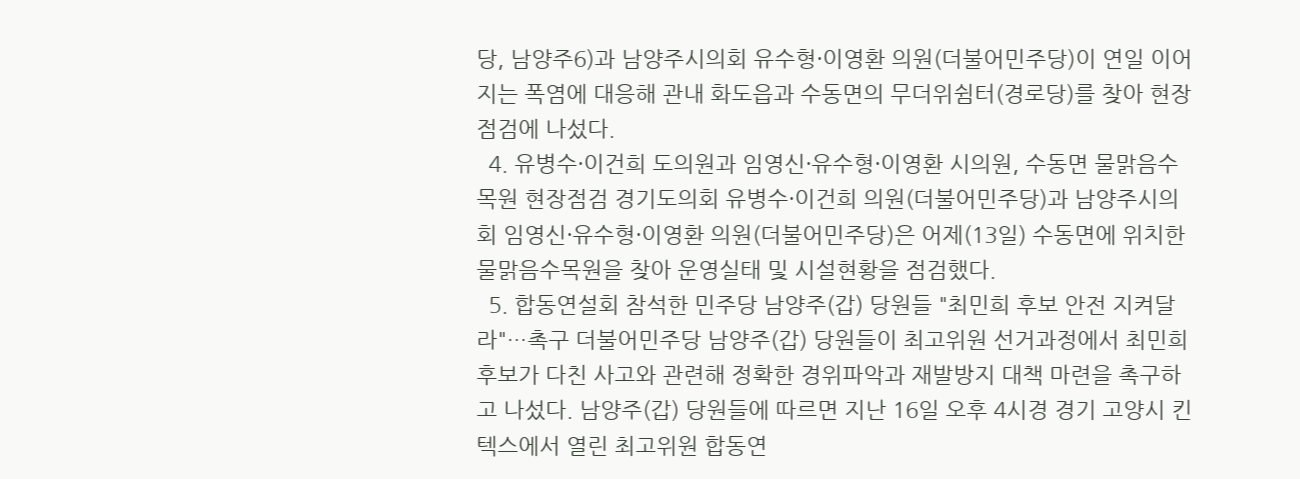당, 남양주6)과 남양주시의회 유수형·이영환 의원(더불어민주당)이 연일 이어지는 폭염에 대응해 관내 화도읍과 수동면의 무더위쉼터(경로당)를 찾아 현장 점검에 나섰다.
  4. 유병수·이건희 도의원과 임영신·유수형·이영환 시의원, 수동면 물맑음수목원 현장점검 경기도의회 유병수·이건희 의원(더불어민주당)과 남양주시의회 임영신·유수형·이영환 의원(더불어민주당)은 어제(13일) 수동면에 위치한 물맑음수목원을 찾아 운영실태 및 시설현황을 점검했다.
  5. 합동연설회 참석한 민주당 남양주(갑) 당원들 "최민희 후보 안전 지켜달라"…촉구 더불어민주당 남양주(갑) 당원들이 최고위원 선거과정에서 최민희 후보가 다친 사고와 관련해 정확한 경위파악과 재발방지 대책 마련을 촉구하고 나섰다. 남양주(갑) 당원들에 따르면 지난 16일 오후 4시경 경기 고양시 킨텍스에서 열린 최고위원 합동연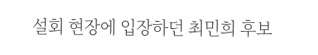설회 현장에 입장하던 최민희 후보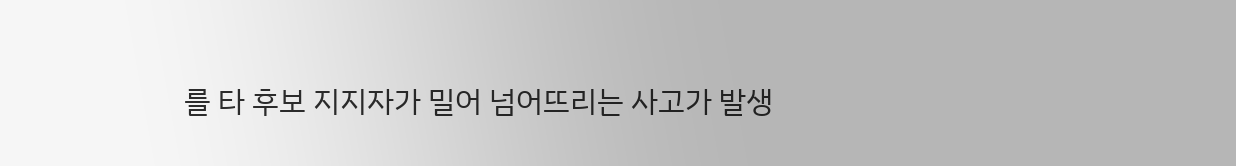를 타 후보 지지자가 밀어 넘어뜨리는 사고가 발생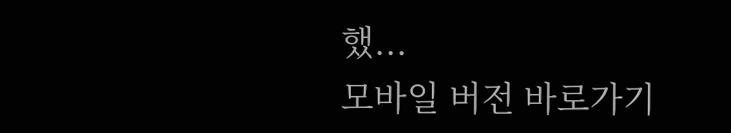했...
모바일 버전 바로가기